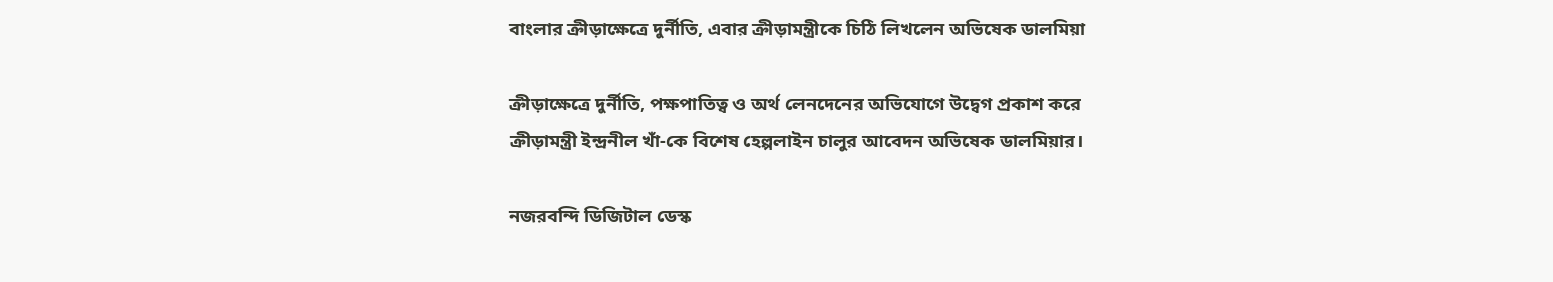বাংলার ক্রীড়াক্ষেত্রে দুর্নীতি, এবার ক্রীড়ামন্ত্রীকে চিঠি লিখলেন অভিষেক ডালমিয়া

ক্রীড়াক্ষেত্রে দুর্নীতি, পক্ষপাতিত্ব ও অর্থ লেনদেনের অভিযোগে উদ্বেগ প্রকাশ করে ক্রীড়ামন্ত্রী ইন্দ্রনীল খাঁ-কে বিশেষ হেল্পলাইন চালুর আবেদন অভিষেক ডালমিয়ার।

নজরবন্দি ডিজিটাল ডেস্ক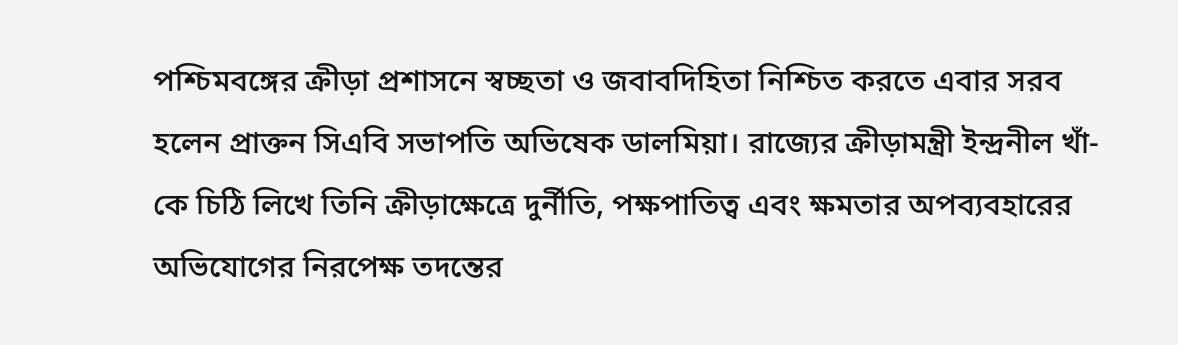পশ্চিমবঙ্গের ক্রীড়া প্রশাসনে স্বচ্ছতা ও জবাবদিহিতা নিশ্চিত করতে এবার সরব হলেন প্রাক্তন সিএবি সভাপতি অভিষেক ডালমিয়া। রাজ্যের ক্রীড়ামন্ত্রী ইন্দ্রনীল খাঁ-কে চিঠি লিখে তিনি ক্রীড়াক্ষেত্রে দুর্নীতি, পক্ষপাতিত্ব এবং ক্ষমতার অপব্যবহারের অভিযোগের নিরপেক্ষ তদন্তের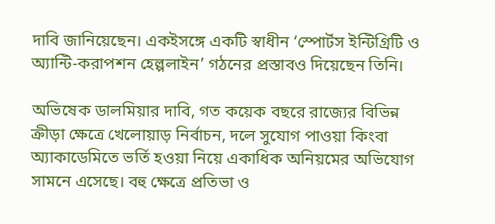দাবি জানিয়েছেন। একইসঙ্গে একটি স্বাধীন ‘স্পোর্টস ইন্টিগ্রিটি ও অ্যান্টি-করাপশন হেল্পলাইন’ গঠনের প্রস্তাবও দিয়েছেন তিনি।

অভিষেক ডালমিয়ার দাবি, গত কয়েক বছরে রাজ্যের বিভিন্ন ক্রীড়া ক্ষেত্রে খেলোয়াড় নির্বাচন, দলে সুযোগ পাওয়া কিংবা অ্যাকাডেমিতে ভর্তি হওয়া নিয়ে একাধিক অনিয়মের অভিযোগ সামনে এসেছে। বহু ক্ষেত্রে প্রতিভা ও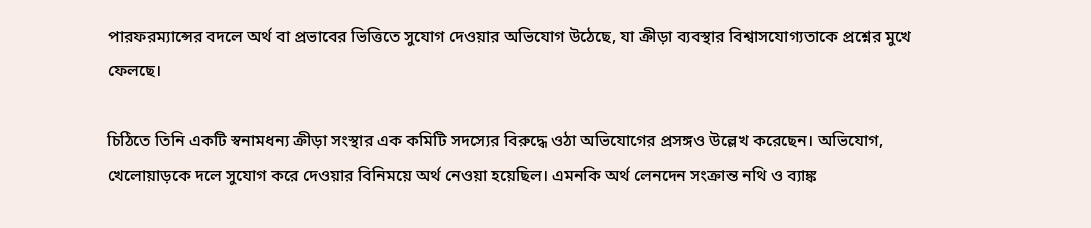পারফরম্যান্সের বদলে অর্থ বা প্রভাবের ভিত্তিতে সুযোগ দেওয়ার অভিযোগ উঠেছে, যা ক্রীড়া ব্যবস্থার বিশ্বাসযোগ্যতাকে প্রশ্নের মুখে ফেলছে।

চিঠিতে তিনি একটি স্বনামধন্য ক্রীড়া সংস্থার এক কমিটি সদস্যের বিরুদ্ধে ওঠা অভিযোগের প্রসঙ্গও উল্লেখ করেছেন। অভিযোগ, খেলোয়াড়কে দলে সুযোগ করে দেওয়ার বিনিময়ে অর্থ নেওয়া হয়েছিল। এমনকি অর্থ লেনদেন সংক্রান্ত নথি ও ব্যাঙ্ক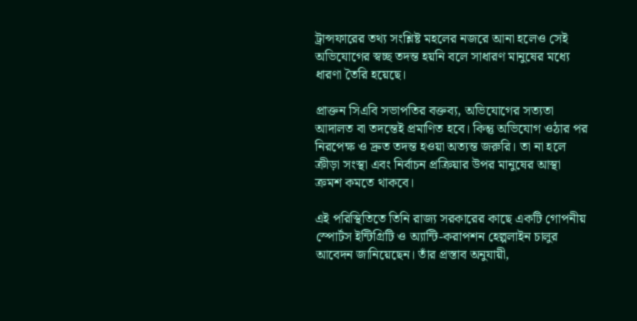ট্রান্সফারের তথ্য সংশ্লিষ্ট মহলের নজরে আনা হলেও সেই অভিযোগের স্বচ্ছ তদন্ত হয়নি বলে সাধারণ মানুষের মধ্যে ধারণা তৈরি হয়েছে।

প্রাক্তন সিএবি সভাপতির বক্তব্য, অভিযোগের সত্যতা আদালত বা তদন্তেই প্রমাণিত হবে। কিন্তু অভিযোগ ওঠার পর নিরপেক্ষ ও দ্রুত তদন্ত হওয়া অত্যন্ত জরুরি। তা না হলে ক্রীড়া সংস্থা এবং নির্বাচন প্রক্রিয়ার উপর মানুষের আস্থা ক্রমশ কমতে থাকবে।

এই পরিস্থিতিতে তিনি রাজ্য সরকারের কাছে একটি গোপনীয় স্পোর্টস ইন্টিগ্রিটি ও অ্যান্টি-করাপশন হেল্পলাইন চালুর আবেদন জানিয়েছেন। তাঁর প্রস্তাব অনুযায়ী,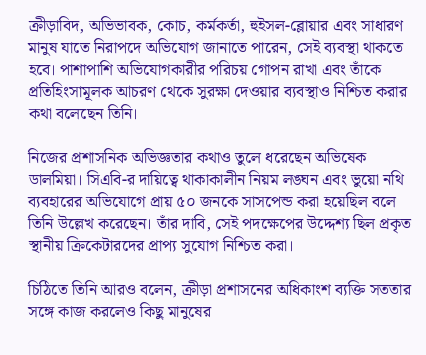ক্রীড়াবিদ, অভিভাবক, কোচ, কর্মকর্তা, হুইসল-ব্লোয়ার এবং সাধারণ মানুষ যাতে নিরাপদে অভিযোগ জানাতে পারেন, সেই ব্যবস্থা থাকতে হবে। পাশাপাশি অভিযোগকারীর পরিচয় গোপন রাখা এবং তাঁকে প্রতিহিংসামূলক আচরণ থেকে সুরক্ষা দেওয়ার ব্যবস্থাও নিশ্চিত করার কথা বলেছেন তিনি।

নিজের প্রশাসনিক অভিজ্ঞতার কথাও তুলে ধরেছেন অভিষেক ডালমিয়া। সিএবি-র দায়িত্বে থাকাকালীন নিয়ম লঙ্ঘন এবং ভুয়ো নথি ব্যবহারের অভিযোগে প্রায় ৫০ জনকে সাসপেন্ড করা হয়েছিল বলে তিনি উল্লেখ করেছেন। তাঁর দাবি, সেই পদক্ষেপের উদ্দেশ্য ছিল প্রকৃত স্থানীয় ক্রিকেটারদের প্রাপ্য সুযোগ নিশ্চিত করা।

চিঠিতে তিনি আরও বলেন, ক্রীড়া প্রশাসনের অধিকাংশ ব্যক্তি সততার সঙ্গে কাজ করলেও কিছু মানুষের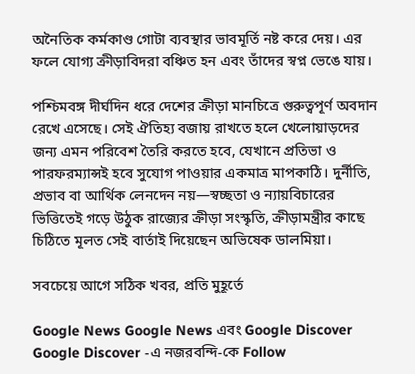অনৈতিক কর্মকাণ্ড গোটা ব্যবস্থার ভাবমূর্তি নষ্ট করে দেয়। এর ফলে যোগ্য ক্রীড়াবিদরা বঞ্চিত হন এবং তাঁদের স্বপ্ন ভেঙে যায়।

পশ্চিমবঙ্গ দীর্ঘদিন ধরে দেশের ক্রীড়া মানচিত্রে গুরুত্বপূর্ণ অবদান রেখে এসেছে। সেই ঐতিহ্য বজায় রাখতে হলে খেলোয়াড়দের জন্য এমন পরিবেশ তৈরি করতে হবে, যেখানে প্রতিভা ও পারফরম্যান্সই হবে সুযোগ পাওয়ার একমাত্র মাপকাঠি। দুর্নীতি, প্রভাব বা আর্থিক লেনদেন নয়—স্বচ্ছতা ও ন্যায়বিচারের ভিত্তিতেই গড়ে উঠুক রাজ্যের ক্রীড়া সংস্কৃতি, ক্রীড়ামন্ত্রীর কাছে চিঠিতে মূলত সেই বার্তাই দিয়েছেন অভিষেক ডালমিয়া।

সবচেয়ে আগে সঠিক খবর, প্রতি মুহূর্তে

Google News Google News এবং Google Discover Google Discover -এ নজরবন্দি-কে Follow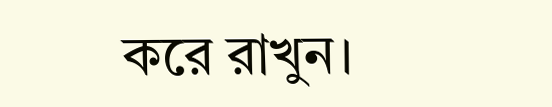করে রাখুন।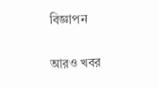বিজ্ঞাপন

আরও খবর